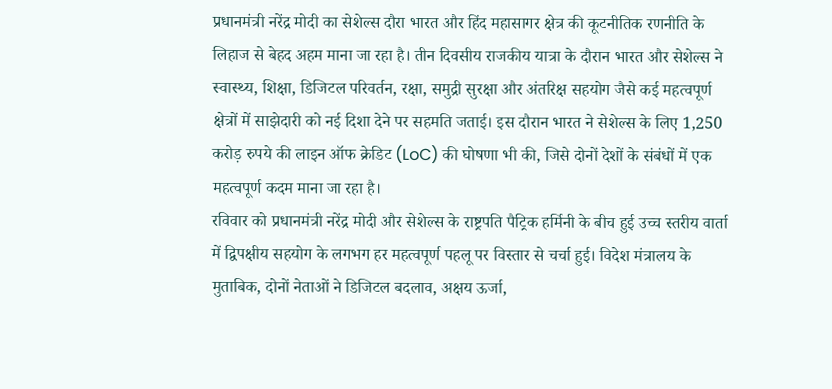प्रधानमंत्री नरेंद्र मोदी का सेशेल्स दौरा भारत और हिंद महासागर क्षेत्र की कूटनीतिक रणनीति के लिहाज से बेहद अहम माना जा रहा है। तीन दिवसीय राजकीय यात्रा के दौरान भारत और सेशेल्स ने स्वास्थ्य, शिक्षा, डिजिटल परिवर्तन, रक्षा, समुद्री सुरक्षा और अंतरिक्ष सहयोग जैसे कई महत्वपूर्ण क्षेत्रों में साझेदारी को नई दिशा देने पर सहमति जताई। इस दौरान भारत ने सेशेल्स के लिए 1,250 करोड़ रुपये की लाइन ऑफ क्रेडिट (LoC) की घोषणा भी की, जिसे दोनों देशों के संबंधों में एक महत्वपूर्ण कदम माना जा रहा है।
रविवार को प्रधानमंत्री नरेंद्र मोदी और सेशेल्स के राष्ट्रपति पैट्रिक हर्मिनी के बीच हुई उच्च स्तरीय वार्ता में द्विपक्षीय सहयोग के लगभग हर महत्वपूर्ण पहलू पर विस्तार से चर्चा हुई। विदेश मंत्रालय के मुताबिक, दोनों नेताओं ने डिजिटल बदलाव, अक्षय ऊर्जा,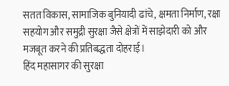सतत विकास, सामाजिक बुनियादी ढांचे, क्षमता निर्माण, रक्षा सहयोग और समुद्री सुरक्षा जैसे क्षेत्रों में साझेदारी को और मजबूत करने की प्रतिबद्धता दोहराई।
हिंद महासागर की सुरक्षा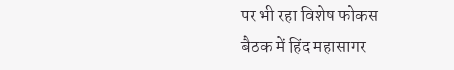पर भी रहा विशेष फोकस
बैठक में हिंद महासागर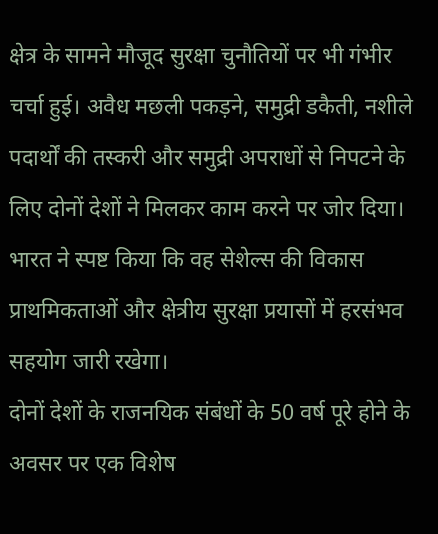क्षेत्र के सामने मौजूद सुरक्षा चुनौतियों पर भी गंभीर चर्चा हुई। अवैध मछली पकड़ने, समुद्री डकैती, नशीले पदार्थों की तस्करी और समुद्री अपराधों से निपटने के लिए दोनों देशों ने मिलकर काम करने पर जोर दिया। भारत ने स्पष्ट किया कि वह सेशेल्स की विकास प्राथमिकताओं और क्षेत्रीय सुरक्षा प्रयासों में हरसंभव सहयोग जारी रखेगा।
दोनों देशों के राजनयिक संबंधों के 50 वर्ष पूरे होने के अवसर पर एक विशेष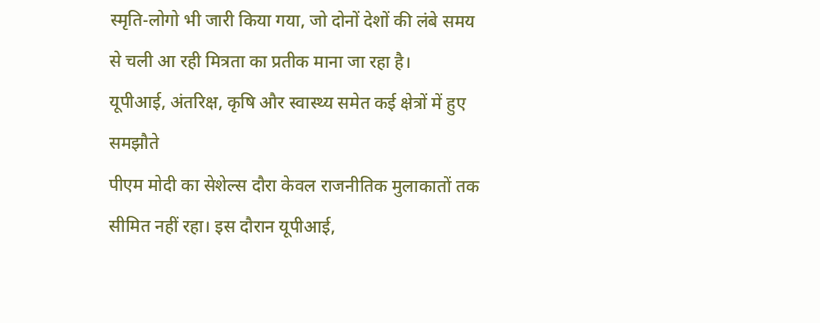स्मृति-लोगो भी जारी किया गया, जो दोनों देशों की लंबे समय से चली आ रही मित्रता का प्रतीक माना जा रहा है।
यूपीआई, अंतरिक्ष, कृषि और स्वास्थ्य समेत कई क्षेत्रों में हुए समझौते
पीएम मोदी का सेशेल्स दौरा केवल राजनीतिक मुलाकातों तक सीमित नहीं रहा। इस दौरान यूपीआई,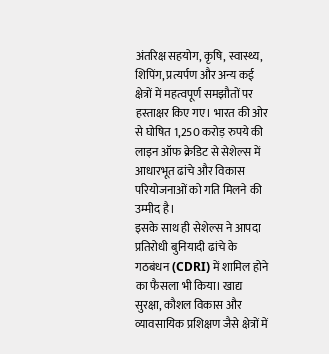अंतरिक्ष सहयोग, कृषि, स्वास्थ्य, शिपिंग, प्रत्यर्पण और अन्य कई क्षेत्रों में महत्वपूर्ण समझौतों पर हस्ताक्षर किए गए। भारत की ओर से घोषित 1,250 करोड़ रुपये की लाइन ऑफ क्रेडिट से सेशेल्स में आधारभूत ढांचे और विकास परियोजनाओं को गति मिलने की उम्मीद है।
इसके साथ ही सेशेल्स ने आपदा प्रतिरोधी बुनियादी ढांचे के गठबंधन (CDRI) में शामिल होने का फैसला भी किया। खाद्य सुरक्षा, कौशल विकास और व्यावसायिक प्रशिक्षण जैसे क्षेत्रों में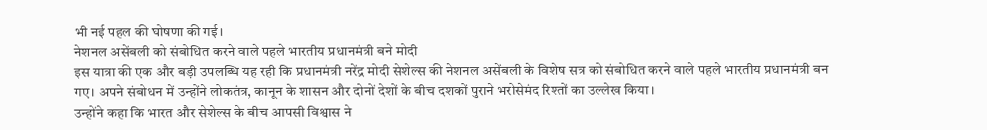भी नई पहल की घोषणा की गई।
नेशनल असेंबली को संबोधित करने वाले पहले भारतीय प्रधानमंत्री बने मोदी
इस यात्रा की एक और बड़ी उपलब्धि यह रही कि प्रधानमंत्री नरेंद्र मोदी सेशेल्स की नेशनल असेंबली के विशेष सत्र को संबोधित करने वाले पहले भारतीय प्रधानमंत्री बन गए। अपने संबोधन में उन्होंने लोकतंत्र, कानून के शासन और दोनों देशों के बीच दशकों पुराने भरोसेमंद रिश्तों का उल्लेख किया।
उन्होंने कहा कि भारत और सेशेल्स के बीच आपसी विश्वास ने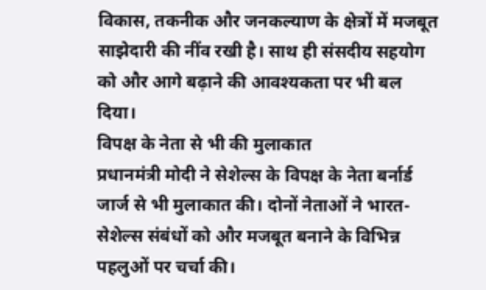विकास, तकनीक और जनकल्याण के क्षेत्रों में मजबूत साझेदारी की नींव रखी है। साथ ही संसदीय सहयोग को और आगे बढ़ाने की आवश्यकता पर भी बल दिया।
विपक्ष के नेता से भी की मुलाकात
प्रधानमंत्री मोदी ने सेशेल्स के विपक्ष के नेता बर्नार्ड जार्ज से भी मुलाकात की। दोनों नेताओं ने भारत-सेशेल्स संबंधों को और मजबूत बनाने के विभिन्न पहलुओं पर चर्चा की।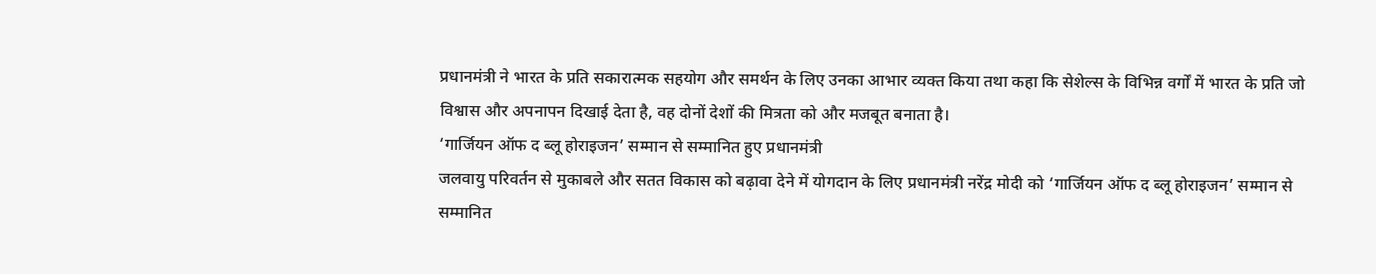प्रधानमंत्री ने भारत के प्रति सकारात्मक सहयोग और समर्थन के लिए उनका आभार व्यक्त किया तथा कहा कि सेशेल्स के विभिन्न वर्गों में भारत के प्रति जो विश्वास और अपनापन दिखाई देता है, वह दोनों देशों की मित्रता को और मजबूत बनाता है।
‘गार्जियन ऑफ द ब्लू होराइजन’ सम्मान से सम्मानित हुए प्रधानमंत्री
जलवायु परिवर्तन से मुकाबले और सतत विकास को बढ़ावा देने में योगदान के लिए प्रधानमंत्री नरेंद्र मोदी को ‘गार्जियन ऑफ द ब्लू होराइजन’ सम्मान से सम्मानित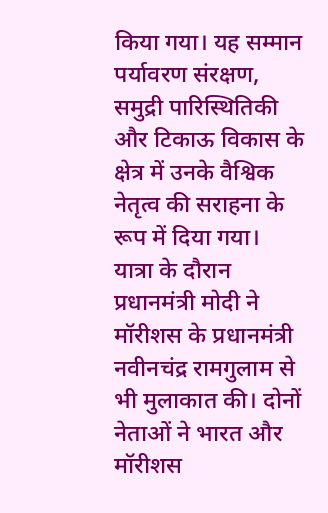किया गया। यह सम्मान पर्यावरण संरक्षण, समुद्री पारिस्थितिकी और टिकाऊ विकास के क्षेत्र में उनके वैश्विक नेतृत्व की सराहना के रूप में दिया गया।
यात्रा के दौरान प्रधानमंत्री मोदी ने मॉरीशस के प्रधानमंत्री नवीनचंद्र रामगुलाम से भी मुलाकात की। दोनों नेताओं ने भारत और मॉरीशस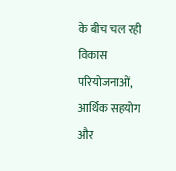के बीच चल रही विकास परियोजनाओं, आर्थिक सहयोग और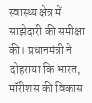स्वास्थ्य क्षेत्र में साझेदारी की समीक्षा की। प्रधानमंत्री ने दोहराया कि भारत, मॉरीशस की विकास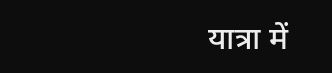यात्रा में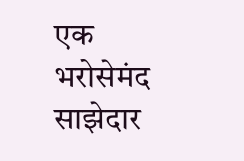एक भरोसेमंद साझेदार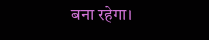बना रहेगा।